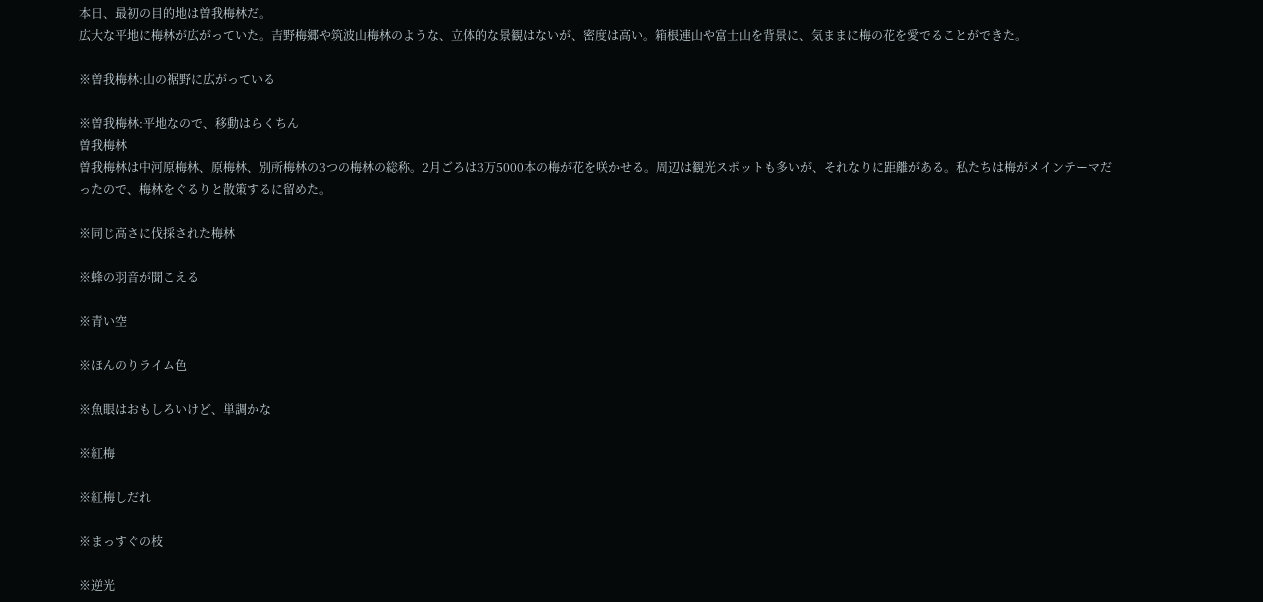本日、最初の目的地は曽我梅林だ。
広大な平地に梅林が広がっていた。吉野梅郷や筑波山梅林のような、立体的な景観はないが、密度は高い。箱根連山や富士山を背景に、気ままに梅の花を愛でることができた。

※曽我梅林:山の裾野に広がっている

※曽我梅林:平地なので、移動はらくちん
曽我梅林
曽我梅林は中河原梅林、原梅林、別所梅林の3つの梅林の総称。2月ごろは3万5000本の梅が花を咲かせる。周辺は観光スポットも多いが、それなりに距離がある。私たちは梅がメインテーマだったので、梅林をぐるりと散策するに留めた。

※同じ高さに伐採された梅林

※蜂の羽音が聞こえる

※青い空

※ほんのりライム色

※魚眼はおもしろいけど、単調かな

※紅梅

※紅梅しだれ

※まっすぐの枝

※逆光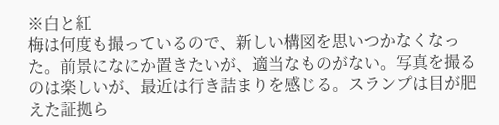※白と紅
梅は何度も撮っているので、新しい構図を思いつかなくなった。前景になにか置きたいが、適当なものがない。写真を撮るのは楽しいが、最近は行き詰まりを感じる。スランプは目が肥えた証拠ら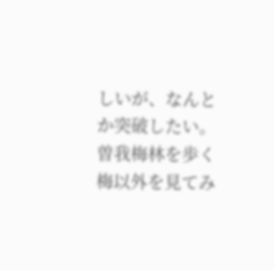しいが、なんとか突破したい。
曽我梅林を歩く
梅以外を見てみ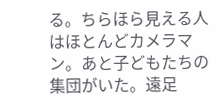る。ちらほら見える人はほとんどカメラマン。あと子どもたちの集団がいた。遠足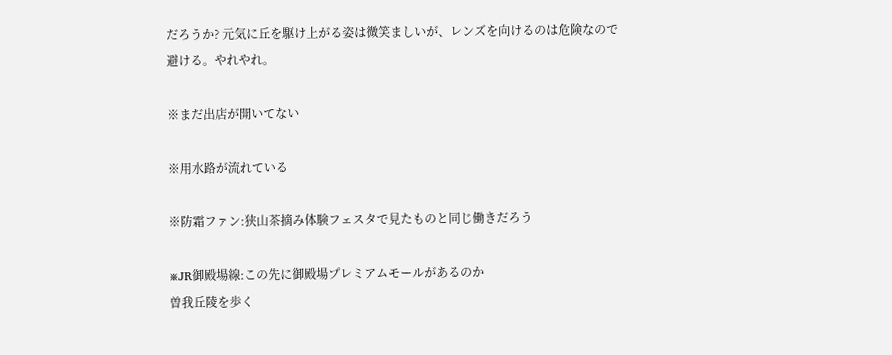だろうか? 元気に丘を駆け上がる姿は微笑ましいが、レンズを向けるのは危険なので避ける。やれやれ。

※まだ出店が開いてない

※用水路が流れている

※防霜ファン:狭山茶摘み体験フェスタで見たものと同じ働きだろう

※JR御殿場線:この先に御殿場プレミアムモールがあるのか
曽我丘陵を歩く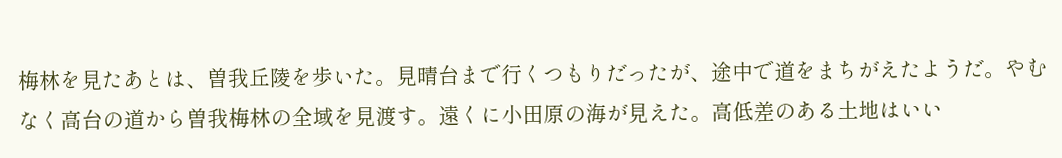梅林を見たあとは、曽我丘陵を歩いた。見晴台まで行くつもりだったが、途中で道をまちがえたようだ。やむなく高台の道から曽我梅林の全域を見渡す。遠くに小田原の海が見えた。高低差のある土地はいい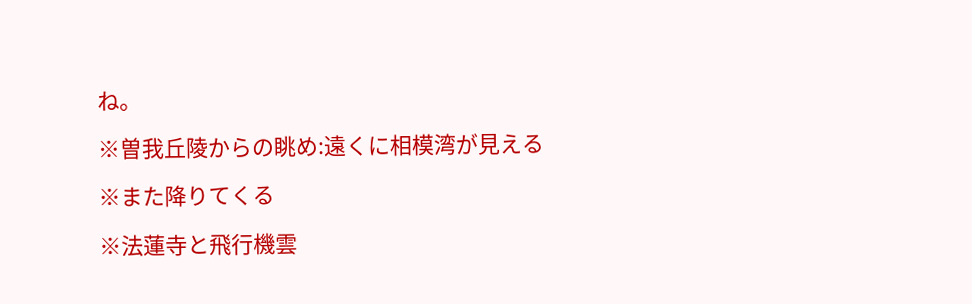ね。

※曽我丘陵からの眺め:遠くに相模湾が見える

※また降りてくる

※法蓮寺と飛行機雲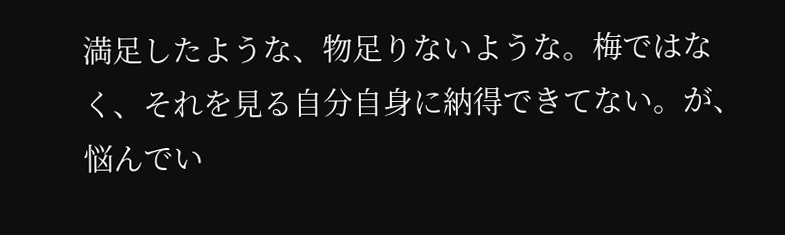満足したような、物足りないような。梅ではなく、それを見る自分自身に納得できてない。が、悩んでい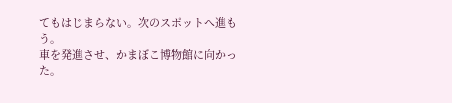てもはじまらない。次のスポットへ進もう。
車を発進させ、かまぼこ博物館に向かった。